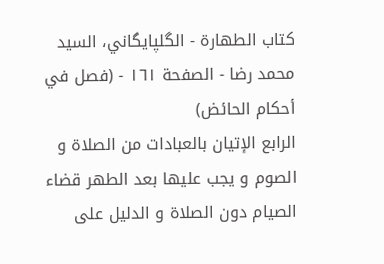كتاب الطهارة - الگلپايگاني، السيد محمد رضا - الصفحة ١٦١ - (فصل في أحكام الحائض)
الرابع الإتيان بالعبادات من الصلاة و الصوم و يجب عليها بعد الطهر قضاء الصيام دون الصلاة و الدليل على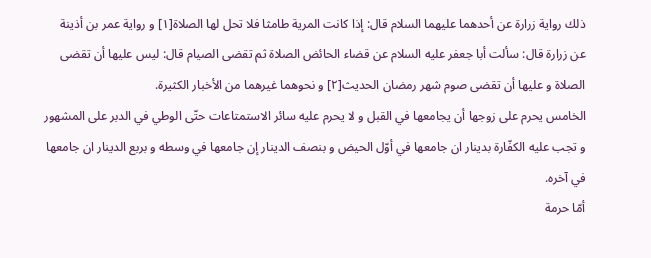ذلك رواية زرارة عن أحدهما عليهما السلام قال: إذا كانت المرية طامثا فلا تحل لها الصلاة[١] و رواية عمر بن أذينة عن زرارة قال: سألت أبا جعفر عليه السلام عن قضاء الحائض الصلاة ثم تقضى الصيام قال: ليس عليها أن تقضى الصلاة و عليها أن تقضى صوم شهر رمضان الحديث[٢] و نحوهما غيرهما من الأخبار الكثيرة.
الخامس يحرم على زوجها أن يجامعها في القبل و لا يحرم عليه سائر الاستمتاعات حتّى الوطي في الدبر على المشهور و تجب عليه الكفّارة بدينار ان جامعها في أوّل الحيض و بنصف الدينار إن جامعها في وسطه و بربع الدينار ان جامعها في آخره.
أمّا حرمة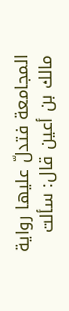المجامعة فتدلّ عليها رواية مالك بن أعين قال: سألت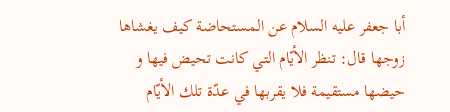أبا جعفر عليه السلام عن المستحاضة كيف يغشاها زوجها قال: تنظر الأيّام التي كانت تحيض فيها و حيضها مستقيمة فلا يقربها في عدّة تلك الأيّام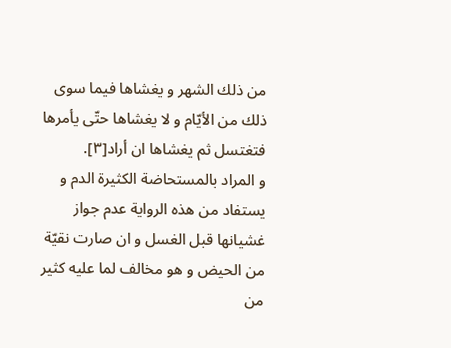من ذلك الشهر و يغشاها فيما سوى ذلك من الأيّام و لا يغشاها حتّى يأمرها فتغتسل ثم يغشاها ان أراد[٣].
و المراد بالمستحاضة الكثيرة الدم و يستفاد من هذه الرواية عدم جواز غشيانها قبل الغسل و ان صارت نقيّة من الحيض و هو مخالف لما عليه كثير من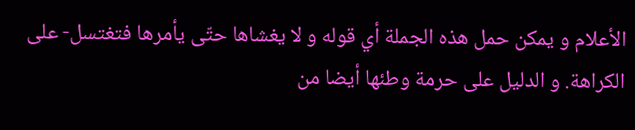الأعلام و يمكن حمل هذه الجملة أي قوله و لا يغشاها حتّى يأمرها فتغتسل- على الكراهة. و الدليل على حرمة وطئها أيضا من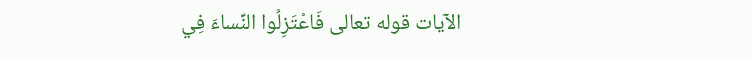الآيات قوله تعالى فَاعْتَزِلُوا النِّساءَ فِي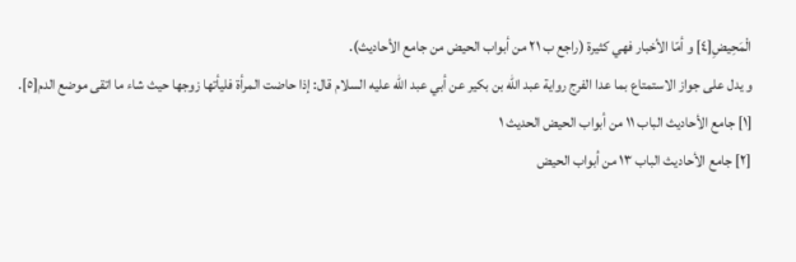الْمَحِيضِ[٤] و أمّا الأخبار فهي كثيرة (راجع ب ٢١ من أبواب الحيض من جامع الأحاديث).
و يدل على جواز الاستمتاع بما عدا الفرج رواية عبد اللّه بن بكير عن أبي عبد اللّه عليه السلام قال: إذا حاضت المرأة فليأتها زوجها حيث شاء ما اتقى موضع الدم[٥].
[١] جامع الأحاديث الباب ١١ من أبواب الحيض الحديث ١
[٢] جامع الأحاديث الباب ١٣ من أبواب الحيض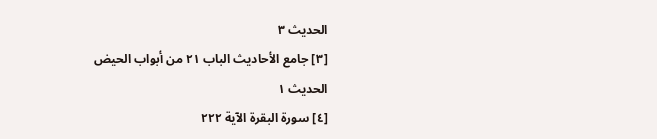الحديث ٣
[٣] جامع الأحاديث الباب ٢١ من أبواب الحيض الحديث ١
[٤] سورة البقرة الآية ٢٢٢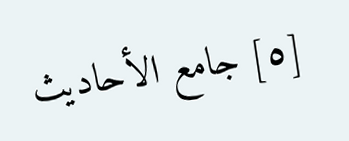[٥] جامع الأحاديث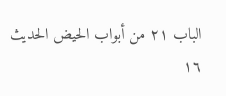الباب ٢١ من أبواب الحيض الحديث ١٦